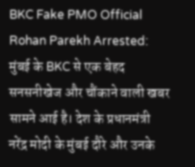BKC Fake PMO Official Rohan Parekh Arrested: मुंबई के BKC से एक बेहद सनसनीखेज और चौंकाने वाली खबर सामने आई है। देश के प्रधानमंत्री नरेंद्र मोदी के मुंबई दौरे और उनके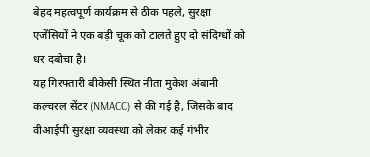बेहद महत्वपूर्ण कार्यक्रम से ठीक पहले, सुरक्षा एजेंसियों ने एक बड़ी चूक को टालते हुए दो संदिग्धों को धर दबोचा है।
यह गिरफ्तारी बीकेसी स्थित नीता मुकेश अंबानी कल्चरल सेंटर (NMACC) से की गई है, जिसके बाद वीआईपी सुरक्षा व्यवस्था को लेकर कई गंभीर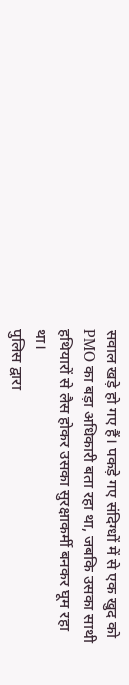सवाल खड़े हो गए हैं। पकड़े गए संदिग्धों में से एक खुद को PMO का बड़ा अधिकारी बता रहा था, जबकि उसका साथी हथियारों से लैस होकर उसका सुरक्षाकर्मी बनकर घूम रहा था।
पुलिस द्वारा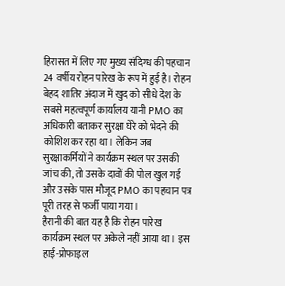हिरासत में लिए गए मुख्य संदिग्ध की पहचान 24 वर्षीय रोहन पारेख के रूप में हुई है। रोहन बेहद शातिर अंदाज में खुद को सीधे देश के सबसे महत्वपूर्ण कार्यालय यानी PMO का अधिकारी बताकर सुरक्षा घेरे को भेदने की कोशिश कर रहा था। लेकिन जब सुरक्षाकर्मियों ने कार्यक्रम स्थल पर उसकी जांच की, तो उसके दावों की पोल खुल गई और उसके पास मौजूद PMO का पहचान पत्र पूरी तरह से फर्जी पाया गया।
हैरानी की बात यह है कि रोहन पारेख कार्यक्रम स्थल पर अकेले नहीं आया था। इस हाई-प्रोफाइल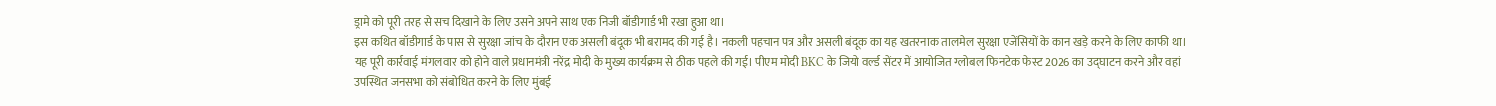ड्रामे को पूरी तरह से सच दिखाने के लिए उसने अपने साथ एक निजी बॉडीगार्ड भी रखा हुआ था।
इस कथित बॉडीगार्ड के पास से सुरक्षा जांच के दौरान एक असली बंदूक भी बरामद की गई है। नकली पहचान पत्र और असली बंदूक का यह खतरनाक तालमेल सुरक्षा एजेंसियों के कान खड़े करने के लिए काफी था।
यह पूरी कार्रवाई मंगलवार को होने वाले प्रधानमंत्री नरेंद्र मोदी के मुख्य कार्यक्रम से ठीक पहले की गई। पीएम मोदी BKC के जियो वर्ल्ड सेंटर में आयोजित ग्लोबल फिनटेक फेस्ट 2026 का उद्घाटन करने और वहां उपस्थित जनसभा को संबोधित करने के लिए मुंबई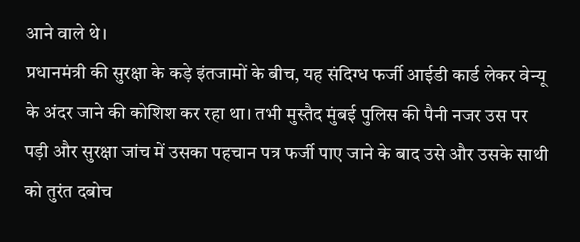आने वाले थे।
प्रधानमंत्री की सुरक्षा के कड़े इंतजामों के बीच, यह संदिग्ध फर्जी आईडी कार्ड लेकर वेन्यू के अंदर जाने की कोशिश कर रहा था। तभी मुस्तैद मुंबई पुलिस की पैनी नजर उस पर पड़ी और सुरक्षा जांच में उसका पहचान पत्र फर्जी पाए जाने के बाद उसे और उसके साथी को तुरंत दबोच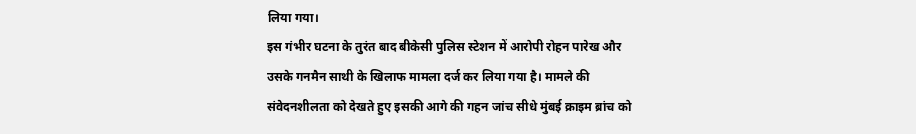लिया गया।
इस गंभीर घटना के तुरंत बाद बीकेसी पुलिस स्टेशन में आरोपी रोहन पारेख और उसके गनमैन साथी के खिलाफ मामला दर्ज कर लिया गया है। मामले की संवेदनशीलता को देखते हुए इसकी आगे की गहन जांच सीधे मुंबई क्राइम ब्रांच को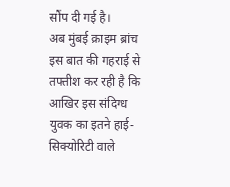सौंप दी गई है।
अब मुंबई क्राइम ब्रांच इस बात की गहराई से तफ्तीश कर रही है कि आखिर इस संदिग्ध युवक का इतने हाई-सिक्योरिटी वाले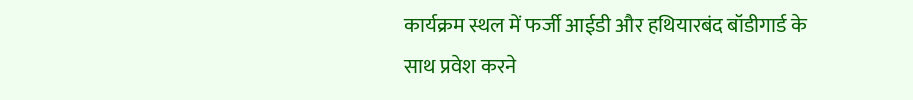कार्यक्रम स्थल में फर्जी आईडी और हथियारबंद बॉडीगार्ड के साथ प्रवेश करने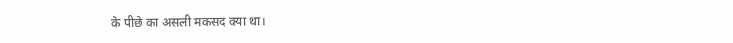के पीछे का असली मकसद क्या था।